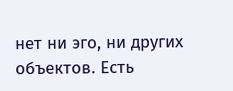нет ни эго, ни других объектов. Есть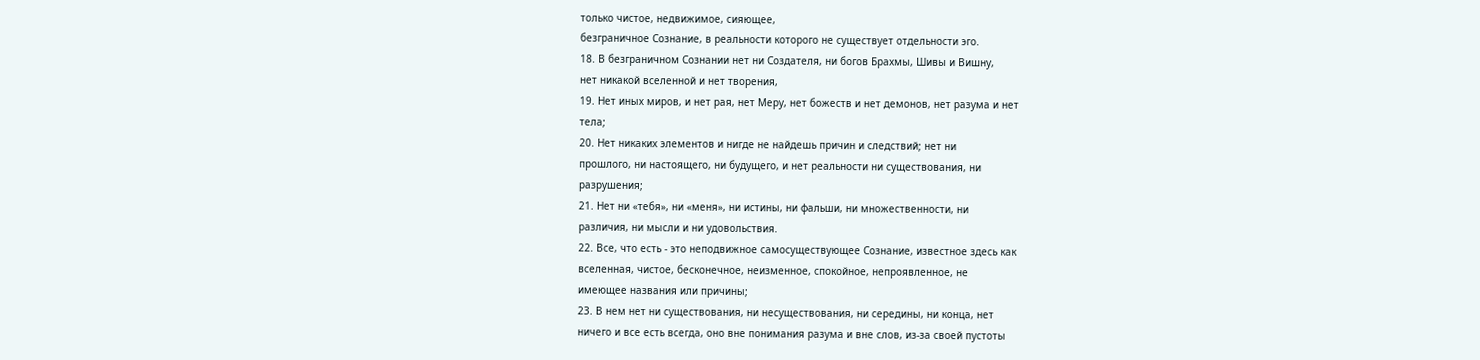только чистое, недвижимое, сияющее,
безграничное Сознание, в реальности которого не существует отдельности эго.
18. В безграничном Сознании нет ни Создателя, ни богов Брахмы, Шивы и Вишну,
нет никакой вселенной и нет творения,
19. Нет иных миров, и нет рая, нет Меру, нет божеств и нет демонов, нет разума и нет
тела;
20. Нет никаких элементов и нигде не найдешь причин и следствий; нет ни
прошлого, ни настоящего, ни будущего, и нет реальности ни существования, ни
разрушения;
21. Нет ни «тебя», ни «меня», ни истины, ни фальши, ни множественности, ни
различия, ни мысли и ни удовольствия.
22. Все, что есть - это неподвижное самосуществующее Сознание, известное здесь как
вселенная, чистое, бесконечное, неизменное, спокойное, непроявленное, не
имеющее названия или причины;
23. В нем нет ни существования, ни несуществования, ни середины, ни конца, нет
ничего и все есть всегда, оно вне понимания разума и вне слов, из-за своей пустоты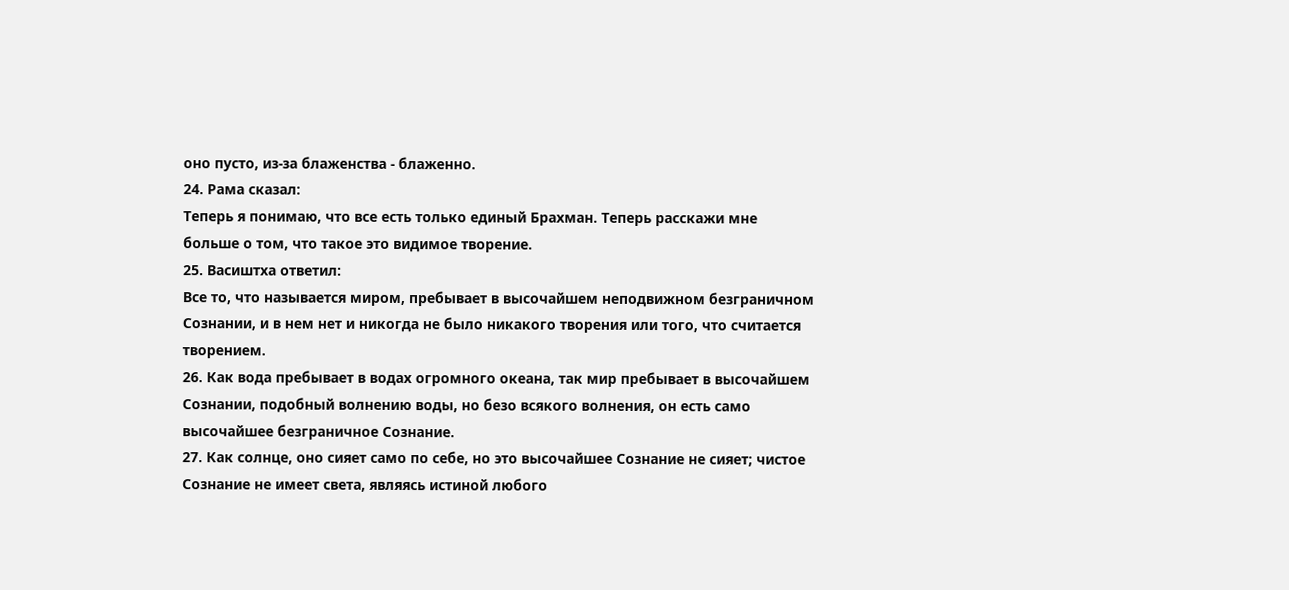оно пусто, из-за блаженства - блаженно.
24. Рама сказал:
Теперь я понимаю, что все есть только единый Брахман. Теперь расскажи мне
больше о том, что такое это видимое творение.
25. Васиштха ответил:
Все то, что называется миром, пребывает в высочайшем неподвижном безграничном
Сознании, и в нем нет и никогда не было никакого творения или того, что считается
творением.
26. Как вода пребывает в водах огромного океана, так мир пребывает в высочайшем
Сознании, подобный волнению воды, но безо всякого волнения, он есть само
высочайшее безграничное Сознание.
27. Как солнце, оно сияет само по себе, но это высочайшее Сознание не сияет; чистое
Сознание не имеет света, являясь истиной любого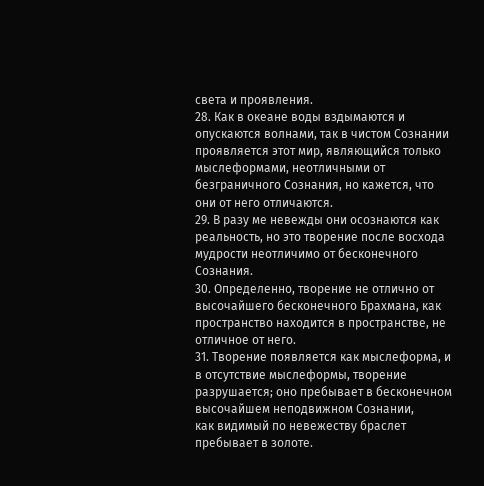света и проявления.
28. Как в океане воды вздымаются и опускаются волнами, так в чистом Сознании
проявляется этот мир, являющийся только мыслеформами, неотличными от
безграничного Сознания, но кажется, что они от него отличаются.
29. В разу ме невежды они осознаются как реальность, но это творение после восхода
мудрости неотличимо от бесконечного Сознания.
30. Определенно, творение не отлично от высочайшего бесконечного Брахмана, как
пространство находится в пространстве, не отличное от него.
31. Творение появляется как мыслеформа, и в отсутствие мыслеформы, творение
разрушается; оно пребывает в бесконечном высочайшем неподвижном Сознании,
как видимый по невежеству браслет пребывает в золоте.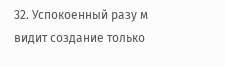32. Успокоенный разу м видит создание только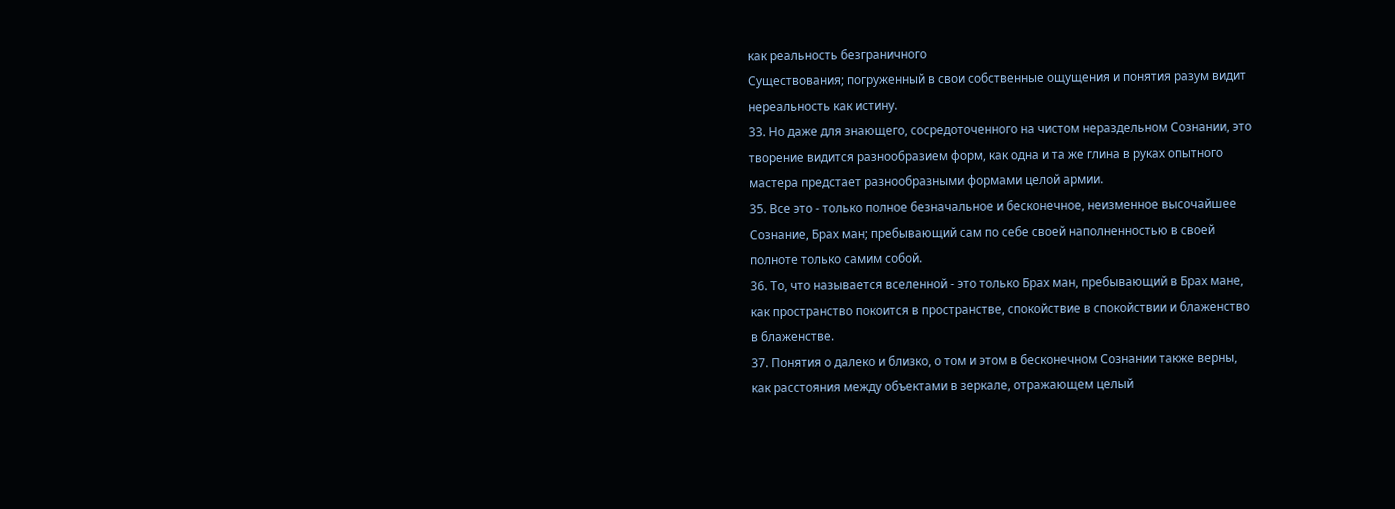как реальность безграничного
Существования; погруженный в свои собственные ощущения и понятия разум видит
нереальность как истину.
33. Но даже для знающего, сосредоточенного на чистом нераздельном Сознании, это
творение видится разнообразием форм, как одна и та же глина в руках опытного
мастера предстает разнообразными формами целой армии.
35. Все это - только полное безначальное и бесконечное, неизменное высочайшее
Сознание, Брах ман; пребывающий сам по себе своей наполненностью в своей
полноте только самим собой.
36. То, что называется вселенной - это только Брах ман, пребывающий в Брах мане,
как пространство покоится в пространстве, спокойствие в спокойствии и блаженство
в блаженстве.
37. Понятия о далеко и близко, о том и этом в бесконечном Сознании также верны,
как расстояния между объектами в зеркале, отражающем целый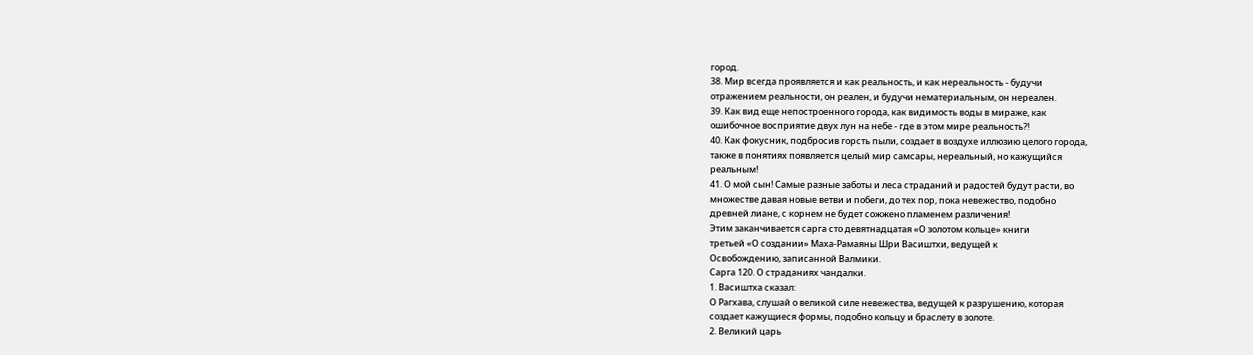город.
38. Мир всегда проявляется и как реальность, и как нереальность - будучи
отражением реальности, он реален, и будучи нематериальным, он нереален.
39. Как вид еще непостроенного города, как видимость воды в мираже, как
ошибочное восприятие двух лун на небе - где в этом мире реальность?!
40. Как фокусник, подбросив горсть пыли, создает в воздухе иллюзию целого города,
также в понятиях появляется целый мир самсары, нереальный, но кажущийся
реальным!
41. О мой сын! Самые разные заботы и леса страданий и радостей будут расти, во
множестве давая новые ветви и побеги, до тех пор, пока невежество, подобно
древней лиане, с корнем не будет сожжено пламенем различения!
Этим заканчивается сарга сто девятнадцатая «О золотом кольце» книги
третьей «О создании» Маха-Рамаяны Шри Васиштхи, ведущей к
Освобождению, записанной Валмики.
Сарга 120. О страданиях чандалки.
1. Васиштха сказал:
О Рагхава, слушай о великой силе невежества, ведущей к разрушению, которая
создает кажущиеся формы, подобно кольцу и браслету в золоте.
2. Великий царь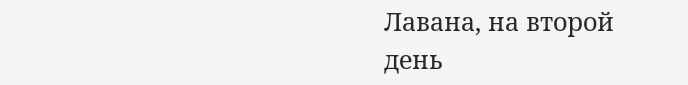Лавана, на второй день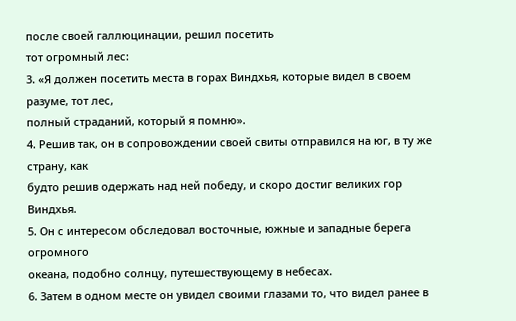после своей галлюцинации, решил посетить
тот огромный лес:
3. «Я должен посетить места в горах Виндхья, которые видел в своем разуме, тот лес,
полный страданий, который я помню».
4. Решив так, он в сопровождении своей свиты отправился на юг, в ту же страну, как
будто решив одержать над ней победу, и скоро достиг великих гор Виндхья.
5. Он с интересом обследовал восточные, южные и западные берега огромного
океана, подобно солнцу, путешествующему в небесах.
6. Затем в одном месте он увидел своими глазами то, что видел ранее в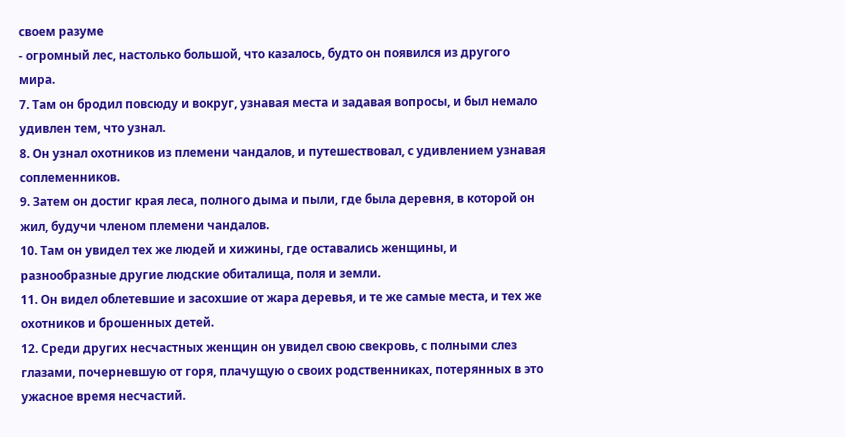своем разуме
- огромный лес, настолько большой, что казалось, будто он появился из другого
мира.
7. Там он бродил повсюду и вокруг, узнавая места и задавая вопросы, и был немало
удивлен тем, что узнал.
8. Он узнал охотников из племени чандалов, и путешествовал, с удивлением узнавая
соплеменников.
9. Затем он достиг края леса, полного дыма и пыли, где была деревня, в которой он
жил, будучи членом племени чандалов.
10. Там он увидел тех же людей и хижины, где оставались женщины, и
разнообразные другие людские обиталища, поля и земли.
11. Он видел облетевшие и засохшие от жара деревья, и те же самые места, и тех же
охотников и брошенных детей.
12. Среди других несчастных женщин он увидел свою свекровь, с полными слез
глазами, почерневшую от горя, плачущую о своих родственниках, потерянных в это
ужасное время несчастий.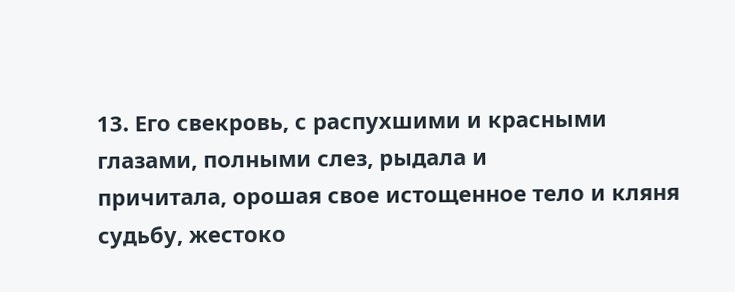13. Его свекровь, с распухшими и красными глазами, полными слез, рыдала и
причитала, орошая свое истощенное тело и кляня судьбу, жестоко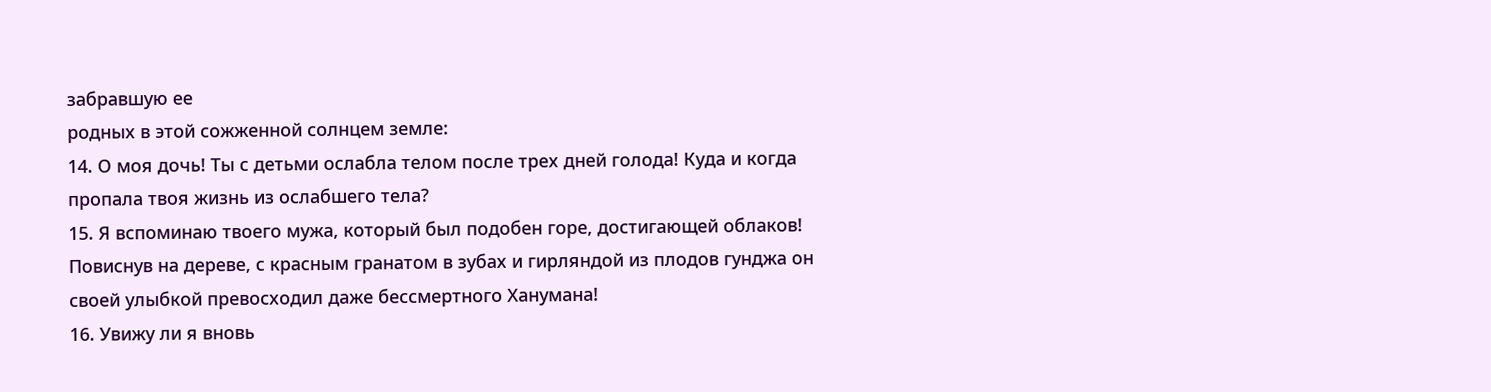забравшую ее
родных в этой сожженной солнцем земле:
14. О моя дочь! Ты с детьми ослабла телом после трех дней голода! Куда и когда
пропала твоя жизнь из ослабшего тела?
15. Я вспоминаю твоего мужа, который был подобен горе, достигающей облаков!
Повиснув на дереве, с красным гранатом в зубах и гирляндой из плодов гунджа он
своей улыбкой превосходил даже бессмертного Ханумана!
16. Увижу ли я вновь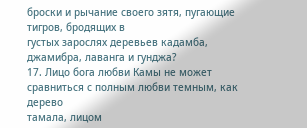броски и рычание своего зятя, пугающие тигров, бродящих в
густых зарослях деревьев кадамба, джамибра, лаванга и гунджа?
17. Лицо бога любви Камы не может сравниться с полным любви темным, как дерево
тамала, лицом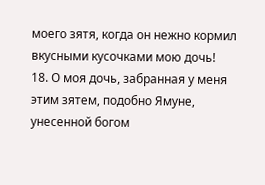моего зятя, когда он нежно кормил вкусными кусочками мою дочь!
18. О моя дочь, забранная у меня этим зятем, подобно Ямуне, унесенной богом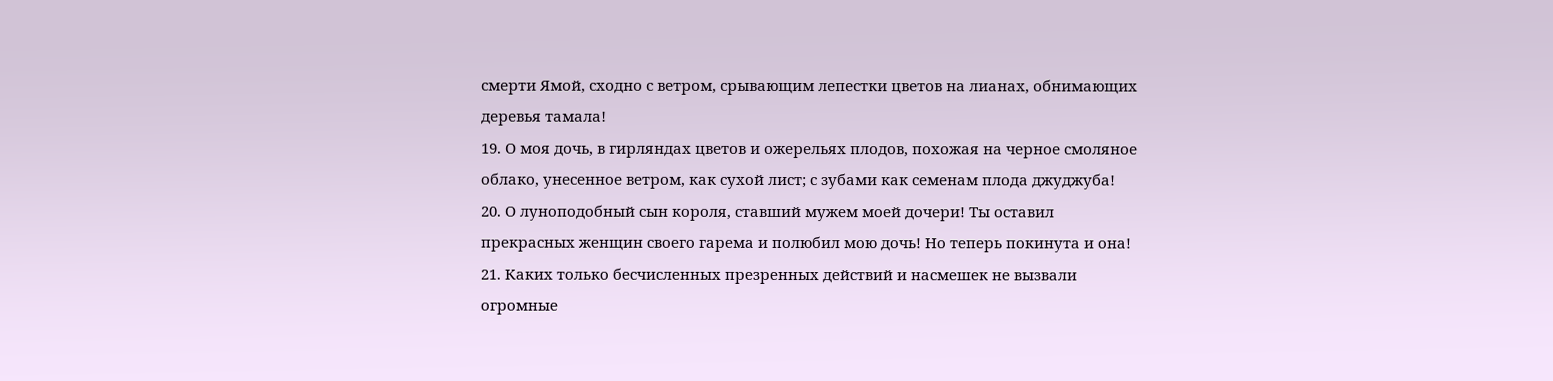смерти Ямой, сходно с ветром, срывающим лепестки цветов на лианах, обнимающих
деревья тамала!
19. О моя дочь, в гирляндах цветов и ожерельях плодов, похожая на черное смоляное
облако, унесенное ветром, как сухой лист; с зубами как семенам плода джуджуба!
20. О луноподобный сын короля, ставший мужем моей дочери! Ты оставил
прекрасных женщин своего гарема и полюбил мою дочь! Но теперь покинута и она!
21. Каких только бесчисленных презренных действий и насмешек не вызвали
огромные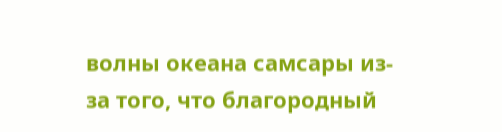волны океана самсары из-за того, что благородный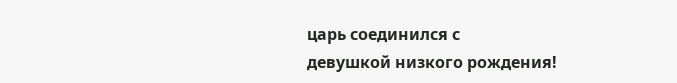царь соединился с
девушкой низкого рождения!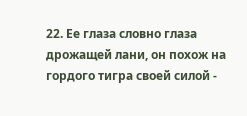22. Ее глаза словно глаза дрожащей лани, он похож на гордого тигра своей силой -